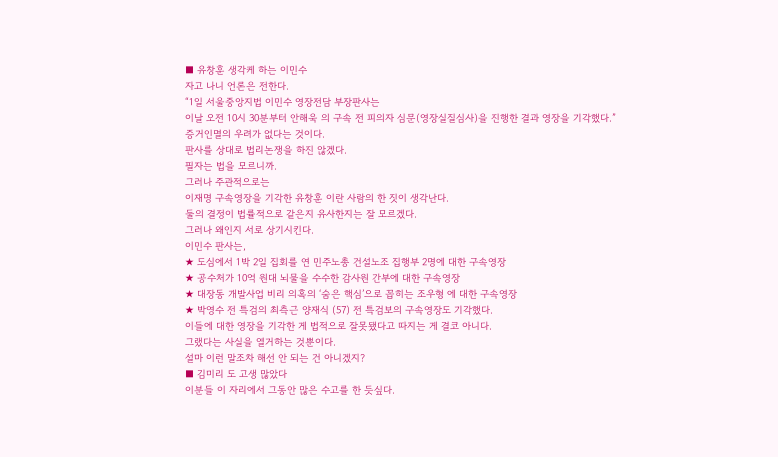■ 유창훈 생각케 하는 이민수
자고 나니 언론은 전한다.
“1일 서울중앙지법 이민수 영장전담 부장판사는
이날 오전 10시 30분부터 안해욱 의 구속 전 피의자 심문(영장실질심사)을 진행한 결과 영장을 기각했다.”
증거인멸의 우려가 없다는 것이다.
판사를 상대로 법리논쟁을 하진 않겠다.
필자는 법을 모르니까.
그러나 주관적으로는
이재명 구속영장을 기각한 유창훈 이란 사람의 한 짓이 생각난다.
둘의 결정이 법률적으로 같은지 유사한지는 잘 모르겠다.
그러나 왜인지 서로 상기시킨다.
이민수 판사는,
★ 도심에서 1박 2일 집회를 연 민주노총 건설노조 집행부 2명에 대한 구속영장
★ 공수처가 10억 원대 뇌물을 수수한 감사원 간부에 대한 구속영장
★ 대장동 개발사업 비리 의혹의 ‘숨은 핵심’으로 꼽히는 조우형 에 대한 구속영장
★ 박영수 전 특검의 최측근 양재식 (57) 전 특검보의 구속영장도 기각했다.
이들에 대한 영장을 기각한 게 법적으로 잘못됐다고 따지는 게 결코 아니다.
그랬다는 사실을 열거하는 것뿐이다.
설마 이런 말조차 해선 안 되는 건 아니겠지?
■ 김미리 도 고생 많았다
이분들 이 자리에서 그동안 많은 수고를 한 듯싶다.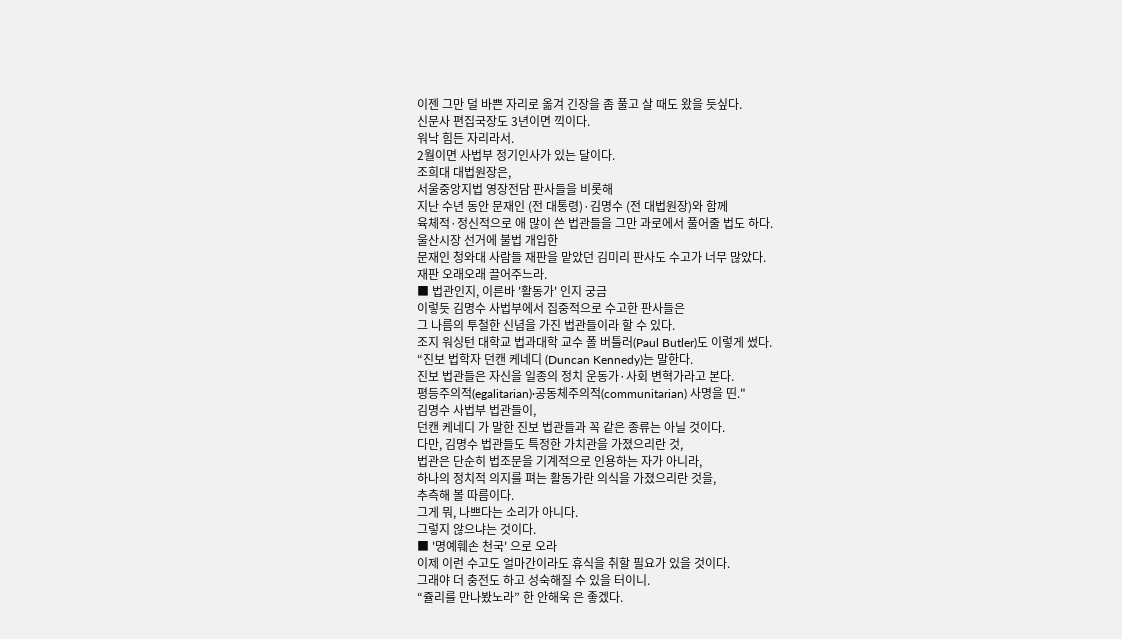이젠 그만 덜 바쁜 자리로 옮겨 긴장을 좀 풀고 살 때도 왔을 듯싶다.
신문사 편집국장도 3년이면 끽이다.
워낙 힘든 자리라서.
2월이면 사법부 정기인사가 있는 달이다.
조희대 대법원장은,
서울중앙지법 영장전담 판사들을 비롯해
지난 수년 동안 문재인 (전 대통령)·김명수 (전 대법원장)와 함께
육체적·정신적으로 애 많이 쓴 법관들을 그만 과로에서 풀어줄 법도 하다.
울산시장 선거에 불법 개입한
문재인 청와대 사람들 재판을 맡았던 김미리 판사도 수고가 너무 많았다.
재판 오래오래 끌어주느라.
■ 법관인지, 이른바 '활동가' 인지 궁금
이렇듯 김명수 사법부에서 집중적으로 수고한 판사들은
그 나름의 투철한 신념을 가진 법관들이라 할 수 있다.
조지 워싱턴 대학교 법과대학 교수 폴 버틀러(Paul Butler)도 이렇게 썼다.
“진보 법학자 던캔 케네디 (Duncan Kennedy)는 말한다.
진보 법관들은 자신을 일종의 정치 운동가·사회 변혁가라고 본다.
평등주의적(egalitarian)·공동체주의적(communitarian) 사명을 띤."
김명수 사법부 법관들이,
던캔 케네디 가 말한 진보 법관들과 꼭 같은 종류는 아닐 것이다.
다만, 김명수 법관들도 특정한 가치관을 가졌으리란 것,
법관은 단순히 법조문을 기계적으로 인용하는 자가 아니라,
하나의 정치적 의지를 펴는 활동가란 의식을 가졌으리란 것을,
추측해 볼 따름이다.
그게 뭐, 나쁘다는 소리가 아니다.
그렇지 않으냐는 것이다.
■ '명예훼손 천국' 으로 오라
이제 이런 수고도 얼마간이라도 휴식을 취할 필요가 있을 것이다.
그래야 더 충전도 하고 성숙해질 수 있을 터이니.
“쥴리를 만나봤노라” 한 안해욱 은 좋겠다.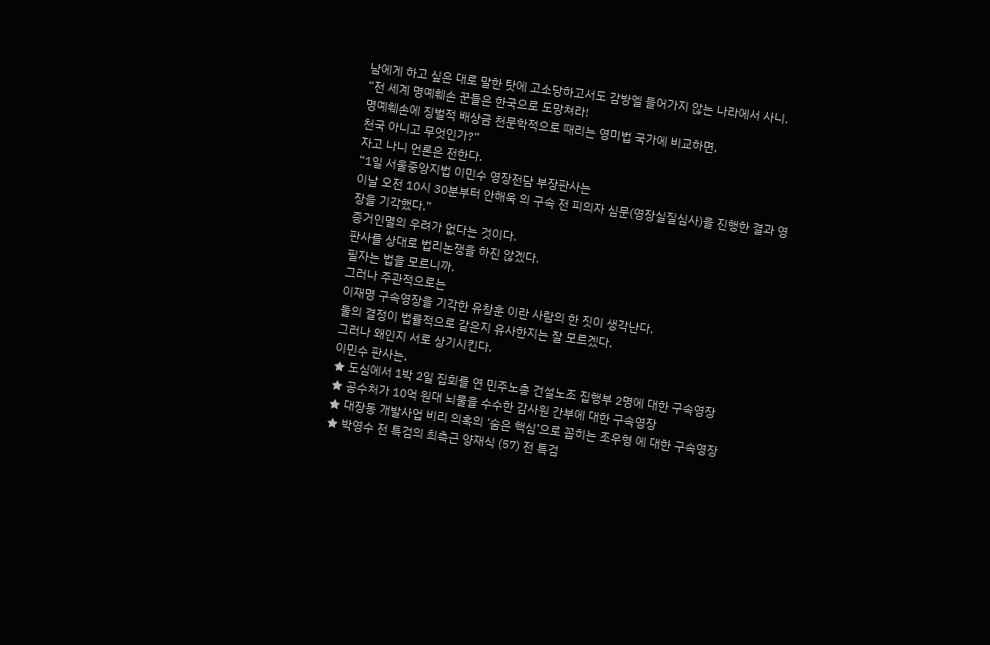남에게 하고 싶은 대로 말한 탓에 고소당하고서도 감방엘 들어가지 않는 나라에서 사니.
“전 세계 명예훼손 꾼들은 한국으로 도망쳐라!
명예훼손에 징벌적 배상금 천문학적으로 때리는 영미법 국가에 비교하면,
천국 아니고 무엇인가?“
자고 나니 언론은 전한다.
“1일 서울중앙지법 이민수 영장전담 부장판사는
이날 오전 10시 30분부터 안해욱 의 구속 전 피의자 심문(영장실질심사)을 진행한 결과 영장을 기각했다.”
증거인멸의 우려가 없다는 것이다.
판사를 상대로 법리논쟁을 하진 않겠다.
필자는 법을 모르니까.
그러나 주관적으로는
이재명 구속영장을 기각한 유창훈 이란 사람의 한 짓이 생각난다.
둘의 결정이 법률적으로 같은지 유사한지는 잘 모르겠다.
그러나 왜인지 서로 상기시킨다.
이민수 판사는,
★ 도심에서 1박 2일 집회를 연 민주노총 건설노조 집행부 2명에 대한 구속영장
★ 공수처가 10억 원대 뇌물을 수수한 감사원 간부에 대한 구속영장
★ 대장동 개발사업 비리 의혹의 ‘숨은 핵심’으로 꼽히는 조우형 에 대한 구속영장
★ 박영수 전 특검의 최측근 양재식 (57) 전 특검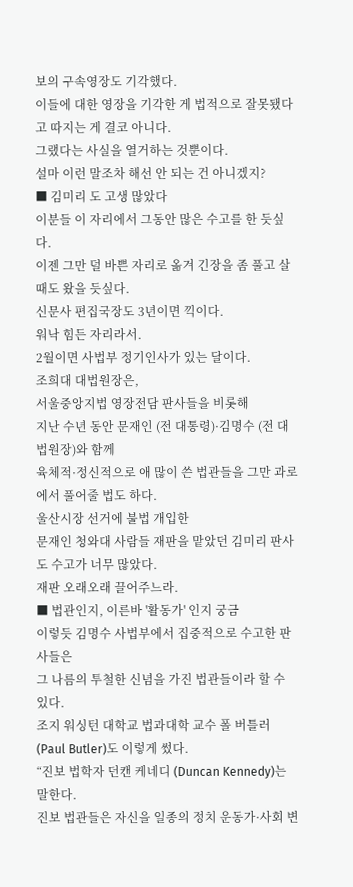보의 구속영장도 기각했다.
이들에 대한 영장을 기각한 게 법적으로 잘못됐다고 따지는 게 결코 아니다.
그랬다는 사실을 열거하는 것뿐이다.
설마 이런 말조차 해선 안 되는 건 아니겠지?
■ 김미리 도 고생 많았다
이분들 이 자리에서 그동안 많은 수고를 한 듯싶다.
이젠 그만 덜 바쁜 자리로 옮겨 긴장을 좀 풀고 살 때도 왔을 듯싶다.
신문사 편집국장도 3년이면 끽이다.
워낙 힘든 자리라서.
2월이면 사법부 정기인사가 있는 달이다.
조희대 대법원장은,
서울중앙지법 영장전담 판사들을 비롯해
지난 수년 동안 문재인 (전 대통령)·김명수 (전 대법원장)와 함께
육체적·정신적으로 애 많이 쓴 법관들을 그만 과로에서 풀어줄 법도 하다.
울산시장 선거에 불법 개입한
문재인 청와대 사람들 재판을 맡았던 김미리 판사도 수고가 너무 많았다.
재판 오래오래 끌어주느라.
■ 법관인지, 이른바 '활동가' 인지 궁금
이렇듯 김명수 사법부에서 집중적으로 수고한 판사들은
그 나름의 투철한 신념을 가진 법관들이라 할 수 있다.
조지 워싱턴 대학교 법과대학 교수 폴 버틀러(Paul Butler)도 이렇게 썼다.
“진보 법학자 던캔 케네디 (Duncan Kennedy)는 말한다.
진보 법관들은 자신을 일종의 정치 운동가·사회 변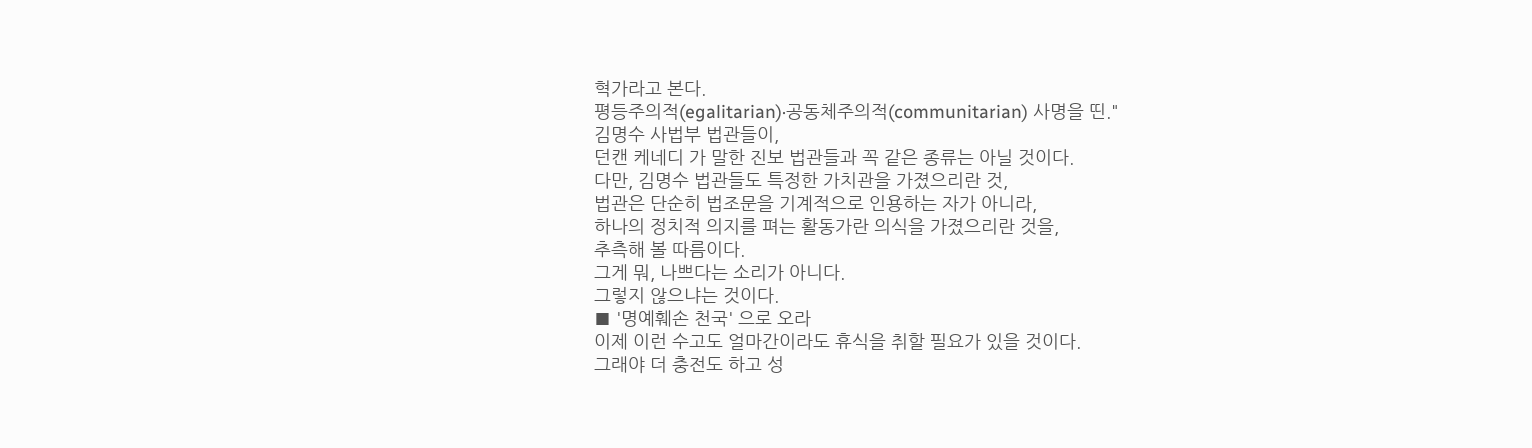혁가라고 본다.
평등주의적(egalitarian)·공동체주의적(communitarian) 사명을 띤."
김명수 사법부 법관들이,
던캔 케네디 가 말한 진보 법관들과 꼭 같은 종류는 아닐 것이다.
다만, 김명수 법관들도 특정한 가치관을 가졌으리란 것,
법관은 단순히 법조문을 기계적으로 인용하는 자가 아니라,
하나의 정치적 의지를 펴는 활동가란 의식을 가졌으리란 것을,
추측해 볼 따름이다.
그게 뭐, 나쁘다는 소리가 아니다.
그렇지 않으냐는 것이다.
■ '명예훼손 천국' 으로 오라
이제 이런 수고도 얼마간이라도 휴식을 취할 필요가 있을 것이다.
그래야 더 충전도 하고 성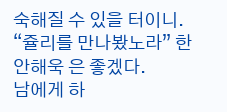숙해질 수 있을 터이니.
“쥴리를 만나봤노라” 한 안해욱 은 좋겠다.
남에게 하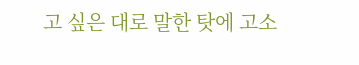고 싶은 대로 말한 탓에 고소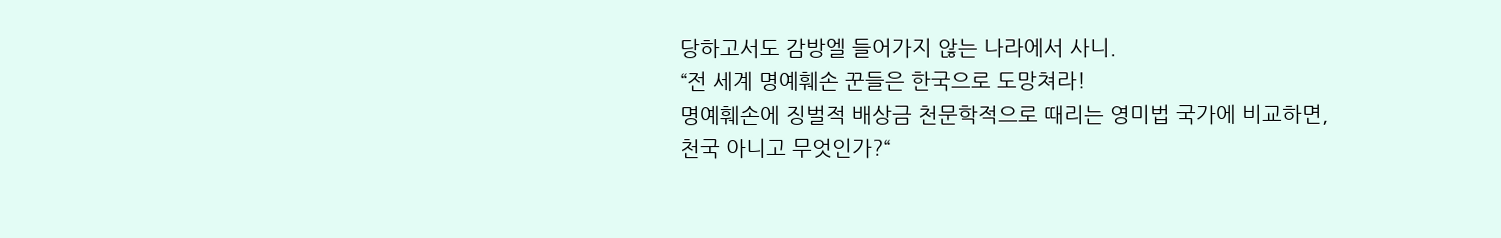당하고서도 감방엘 들어가지 않는 나라에서 사니.
“전 세계 명예훼손 꾼들은 한국으로 도망쳐라!
명예훼손에 징벌적 배상금 천문학적으로 때리는 영미법 국가에 비교하면,
천국 아니고 무엇인가?“